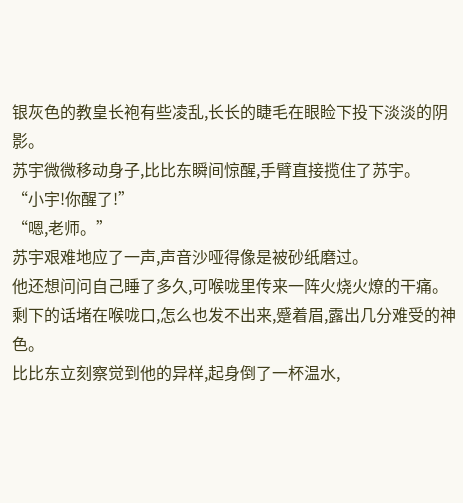银灰色的教皇长袍有些凌乱,长长的睫毛在眼睑下投下淡淡的阴影。
苏宇微微移动身子,比比东瞬间惊醒,手臂直接揽住了苏宇。
“小宇!你醒了!”
“嗯,老师。”
苏宇艰难地应了一声,声音沙哑得像是被砂纸磨过。
他还想问问自己睡了多久,可喉咙里传来一阵火烧火燎的干痛。
剩下的话堵在喉咙口,怎么也发不出来,蹙着眉,露出几分难受的神色。
比比东立刻察觉到他的异样,起身倒了一杯温水,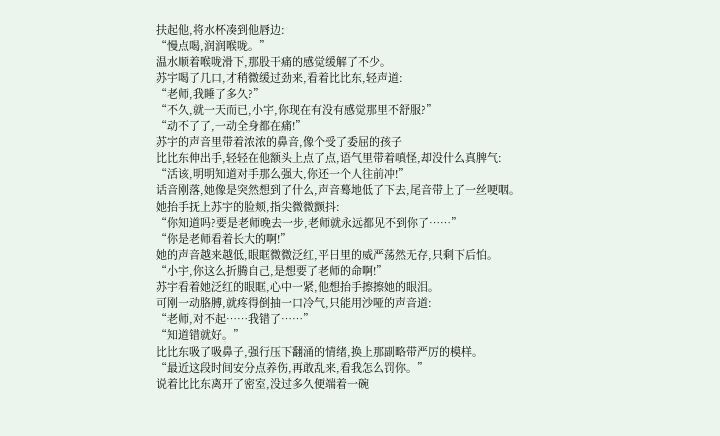扶起他,将水杯凑到他唇边:
“慢点喝,润润喉咙。”
温水顺着喉咙滑下,那股干痛的感觉缓解了不少。
苏宇喝了几口,才稍微缓过劲来,看着比比东,轻声道:
“老师,我睡了多久?”
“不久,就一天而已,小宇,你现在有没有感觉那里不舒服?”
“动不了了,一动全身都在痛!”
苏宇的声音里带着浓浓的鼻音,像个受了委屈的孩子
比比东伸出手,轻轻在他额头上点了点,语气里带着嗔怪,却没什么真脾气:
“活该,明明知道对手那么强大,你还一个人往前冲!”
话音刚落,她像是突然想到了什么,声音蓦地低了下去,尾音带上了一丝哽咽。
她抬手抚上苏宇的脸颊,指尖微微颤抖:
“你知道吗?要是老师晚去一步,老师就永远都见不到你了……”
“你是老师看着长大的啊!”
她的声音越来越低,眼眶微微泛红,平日里的威严荡然无存,只剩下后怕。
“小宇,你这么折腾自己,是想要了老师的命啊!”
苏宇看着她泛红的眼眶,心中一紧,他想抬手擦擦她的眼泪。
可刚一动胳膊,就疼得倒抽一口冷气,只能用沙哑的声音道:
“老师,对不起……我错了……”
“知道错就好。”
比比东吸了吸鼻子,强行压下翻涌的情绪,换上那副略带严厉的模样。
“最近这段时间安分点养伤,再敢乱来,看我怎么罚你。”
说着比比东离开了密室,没过多久便端着一碗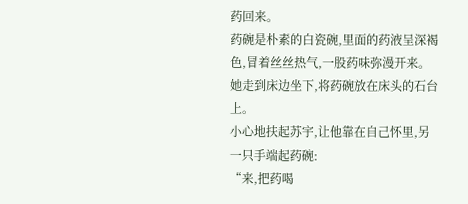药回来。
药碗是朴素的白瓷碗,里面的药液呈深褐色,冒着丝丝热气,一股药味弥漫开来。
她走到床边坐下,将药碗放在床头的石台上。
小心地扶起苏宇,让他靠在自己怀里,另一只手端起药碗:
“来,把药喝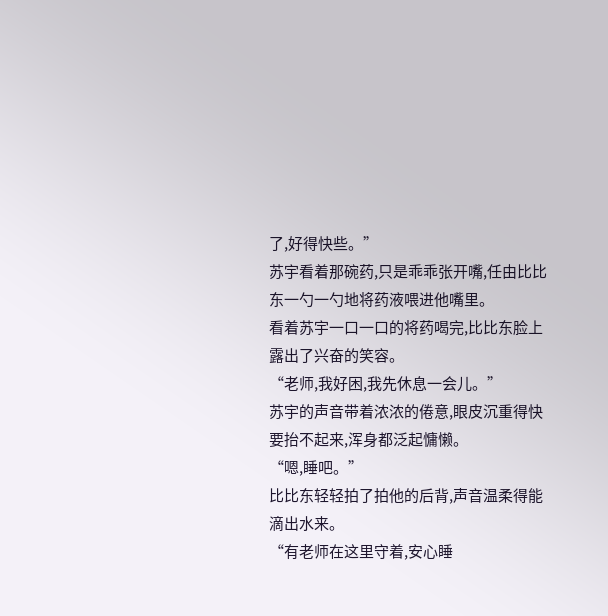了,好得快些。”
苏宇看着那碗药,只是乖乖张开嘴,任由比比东一勺一勺地将药液喂进他嘴里。
看着苏宇一口一口的将药喝完,比比东脸上露出了兴奋的笑容。
“老师,我好困,我先休息一会儿。”
苏宇的声音带着浓浓的倦意,眼皮沉重得快要抬不起来,浑身都泛起慵懒。
“嗯,睡吧。”
比比东轻轻拍了拍他的后背,声音温柔得能滴出水来。
“有老师在这里守着,安心睡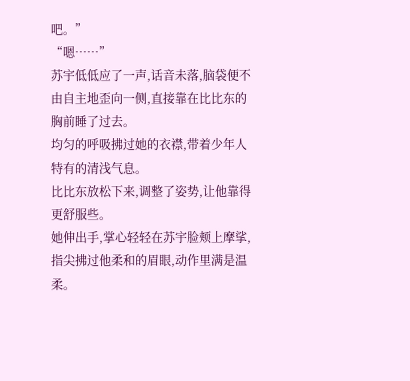吧。”
“嗯……”
苏宇低低应了一声,话音未落,脑袋便不由自主地歪向一侧,直接靠在比比东的胸前睡了过去。
均匀的呼吸拂过她的衣襟,带着少年人特有的清浅气息。
比比东放松下来,调整了姿势,让他靠得更舒服些。
她伸出手,掌心轻轻在苏宇脸颊上摩挲,指尖拂过他柔和的眉眼,动作里满是温柔。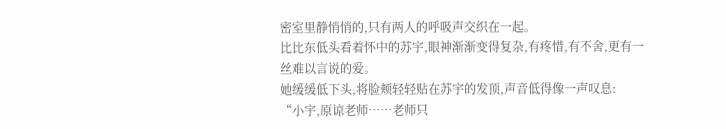密室里静悄悄的,只有两人的呼吸声交织在一起。
比比东低头看着怀中的苏宇,眼神渐渐变得复杂,有疼惜,有不舍,更有一丝难以言说的爱。
她缓缓低下头,将脸颊轻轻贴在苏宇的发顶,声音低得像一声叹息:
“小宇,原谅老师……老师只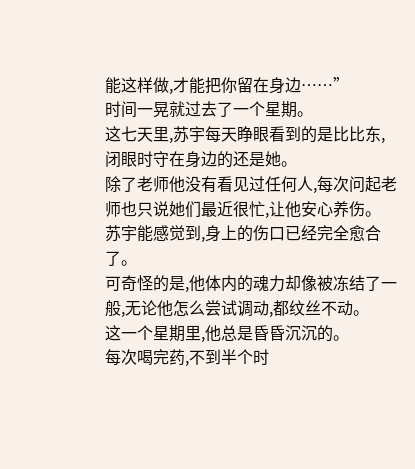能这样做,才能把你留在身边……”
时间一晃就过去了一个星期。
这七天里,苏宇每天睁眼看到的是比比东,闭眼时守在身边的还是她。
除了老师他没有看见过任何人,每次问起老师也只说她们最近很忙,让他安心养伤。
苏宇能感觉到,身上的伤口已经完全愈合了。
可奇怪的是,他体内的魂力却像被冻结了一般,无论他怎么尝试调动,都纹丝不动。
这一个星期里,他总是昏昏沉沉的。
每次喝完药,不到半个时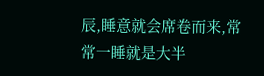辰,睡意就会席卷而来,常常一睡就是大半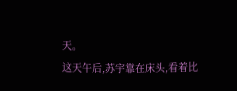天。
这天午后,苏宇靠在床头,看着比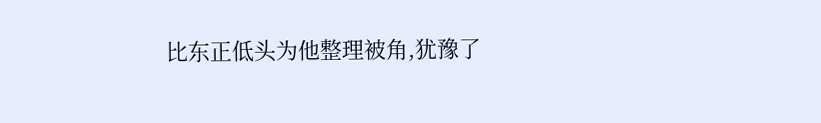比东正低头为他整理被角,犹豫了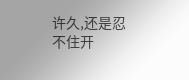许久,还是忍不住开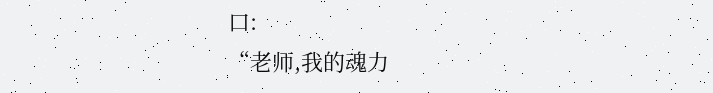口:
“老师,我的魂力